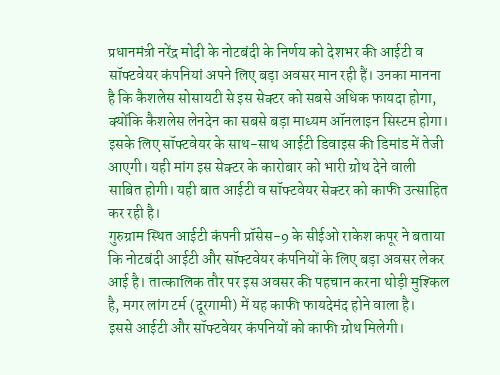प्रधानमंत्री नरेंद्र मोदी के नोटबंदी के निर्णय को देशभर की आईटी व सॉफ्टवेयर कंपनियां अपने लिए बड़ा अवसर मान रही हैं। उनका मानना है कि कैशलेस सोसायटी से इस सेक्टर को सबसे अधिक फायदा होगा, क्योंकि कैशलेस लेनदेन का सबसे बड़ा माध्यम ऑनलाइन सिस्टम होगा।
इसके लिए सॉफ्टवेयर के साथ-साथ आईटी डिवाइस की डिमांड में तेजी आएगी। यही मांग इस सेक्टर के कारोबार को भारी ग्रोथ देने वाली साबित होगी। यही बात आईटी व सॉफ्टवेयर सेक्टर को काफी उत्साहित कर रही है।
गुरुग्राम स्थित आईटी कंपनी प्रॉसेस-9 के सीईओ राकेश कपूर ने बताया कि नोटबंदी आईटी और सॉफ्टवेयर कंपनियों के लिए बड़ा अवसर लेकर आई है। तात्कालिक तौर पर इस अवसर की पहचान करना थोड़ी मुश्किल है, मगर लांग टर्म (दूरगामी) में यह काफी फायदेमंद होने वाला है।
इससे आईटी और सॉफ्टवेयर कंपनियों को काफी ग्रोथ मिलेगी।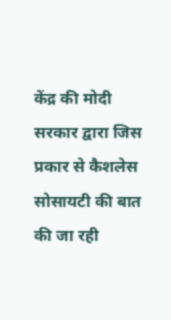केंद्र की मोदी सरकार द्वारा जिस प्रकार से कैशलेस सोसायटी की बात की जा रही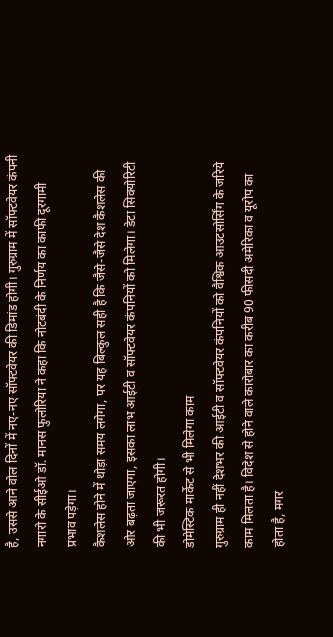है, उससे आने वोल दिनों में नए-नए सॉफ्टवेयर की डिमांड होगी। गुरुग्राम में सॉफ्टवेयर कंपनी नगारो के सीईओ डॉ. मानस फुलोरिया ने कहा कि नोटबंदी के निर्णय का काफी दूरगामी प्रभाव पड़ेगा।
कैशलेस होने में थोड़ा समय लगेगा, पर यह बिल्कुल सही है कि जैसे-जैसे देश कैशलेस की ओर बढ़ता जाएगा, इसका लाभ आईटी व सॉफ्टवेयर कंपनियों को मिलेगा। डेटा सिक्योरिटी की भी जरूरत होगी।
डोमेस्टिक मार्केट से भी मिलेगा काम
गुरुग्राम ही नहीं देशभर की आईटी व सॉफ्टवेयर कंपनियों को वैश्विक आउटसोर्सिंग के जरिये काम मिलता है। विदेश से होने वाले कारोबार का करीब 90 फीसदी अमेरिका व यूरोप का होता है, मगर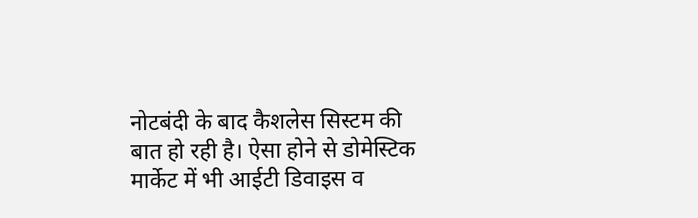नोटबंदी के बाद कैशलेस सिस्टम की बात हो रही है। ऐसा होने से डोमेस्टिक मार्केट में भी आईटी डिवाइस व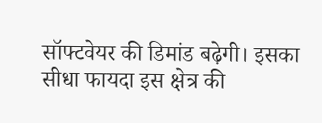सॉफ्टवेयर की डिमांड बढ़ेगी। इसका सीधा फायदा इस क्षेत्र की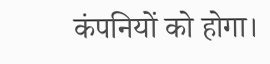कंपनियों को होगा।